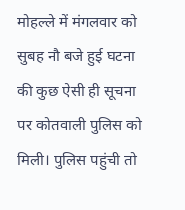मोहल्ले में मंगलवार को सुबह नौ बजे हुई घटना की कुछ ऐसी ही सूचना पर कोतवाली पुलिस को मिली। पुलिस पहुंची तो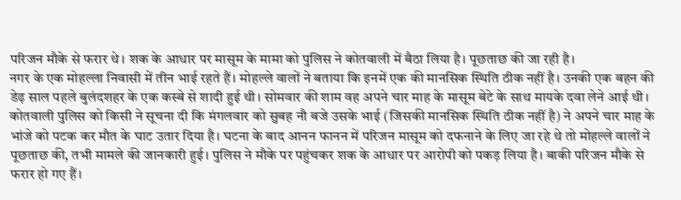परिजन मौके से फरार थे। शक के आधार पर मासूम के मामा को पुलिस ने कोतवाली में बैठा लिया है। पूछताछ की जा रही है।
नगर के एक मोहल्ला निवासी में तीन भाई रहते हैं। मोहल्ले वालों ने बताया कि इनमें एक की मानसिक स्थिति ठीक नहीं है। उनकी एक बहन की डेढ़ साल पहले बुलंदशहर के एक कस्बे से शादी हुई थी। सोमवार की शाम वह अपने चार माह के मासूम बेटे के साथ मायके दवा लेने आई थी।
कोतवाली पुलिस को किसी ने सूचना दी कि मंगलवार को सुबह नौ बजे उसके भाई (जिसकी मानसिक स्थिति ठीक नहीं है) ने अपने चार माह के भांजे को पटक कर मौत के घाट उतार दिया है। घटना के बाद आनन फानन में परिजन मासूम को दफनाने के लिए जा रहे थे तो मोहल्ले वालों ने पूछताछ की, तभी मामले की जानकारी हुई। पुलिस ने मौके पर पहुंचकर शक के आधार पर आरोपी को पकड़ लिया है। बाकी परिजन मौके से फरार हो गए हैं।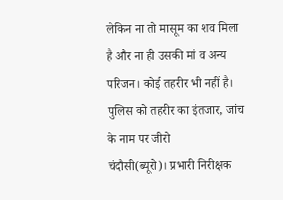लेकिन ना तो मासूम का शव मिला है और ना ही उसकी मां व अन्य परिजन। कोई तहरीर भी नहीं है।
पुलिस को तहरीर का इंतजार, जांच के नाम पर जीरो
चंदौसी(ब्यूरो)। प्रभारी निरीक्षक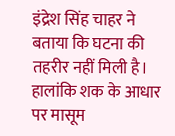इंद्रेश सिंह चाहर ने बताया कि घटना की तहरीर नहीं मिली है। हालांकि शक के आधार पर मासूम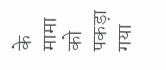के मामा को पकड़ा गया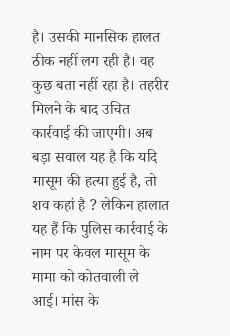है। उसकी मानसिक हालत ठीक नहीं लग रही है। वह कुछ बता नहीं रहा है। तहरीर मिलने के बाद उचित कार्रवाई की जाएगी। अब बड़ा सवाल यह है कि यदि मासूम की हत्या हुई है, तो शव कहां है ? लेकिन हालात यह हैं कि पुलिस कार्रवाई के नाम पर केवल मासूम के मामा को कोतवाली ले आई। मांस के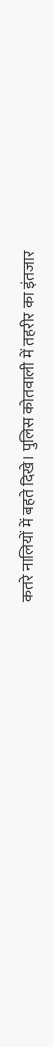कतरे नालियों में बहते दिखे। पुलिस कोतवाली में तहरीर का इंतजार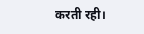करती रही।